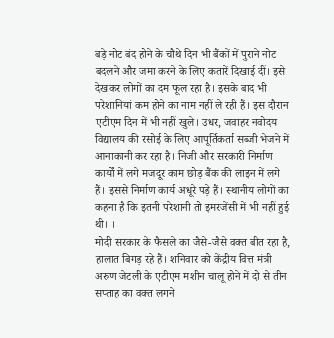बड़े नोट बंद होने के चौथे दिन भी बैंकों में पुराने नोट बदलने और जमा करने के लिए कतारें दिखाई दीं। इसे देखकर लोगों का दम फूल रहा है। इसके बाद भी परेशानियां कम होने का नाम नहीं ले रही हैं। इस दौरान एटीएम दिन में भी नहीं खुले। उधर, जवाहर नवोदय विद्यालय की रसोई के लिए आपूर्तिकर्ता सब्जी भेजने में आनाकानी कर रहा है। निजी और सरकारी निर्माण कार्यों में लगे मजदूर काम छोड़ बैंक की लाइन में लगे हैं। इससे निर्माण कार्य अधूरे पड़े हैं। स्थानीय लोगों का कहना है कि इतनी परेशानी तो इमरजेंसी में भी नहीं हुई थी। ।
मोदी सरकार के फैसले का जैसे-जैसे वक्त बीत रहा है, हालात बिगड़ रहे हैं। शनिवार को केंद्रीय वित्त मंत्री अरुण जेटली के एटीएम मशीन चालू होने में दो से तीन सप्ताह का वक्त लगने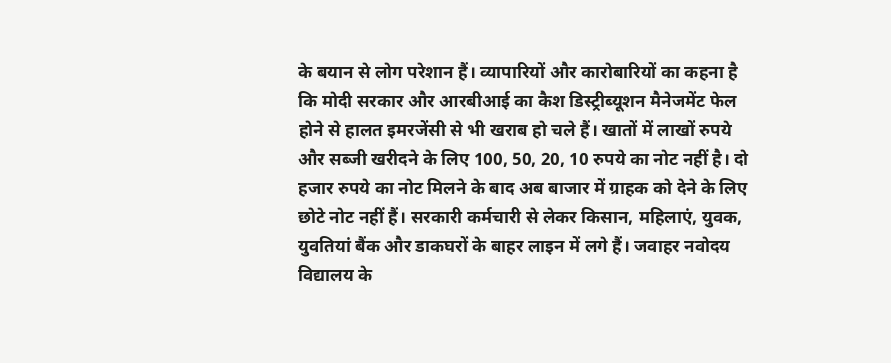के बयान से लोग परेशान हैं। व्यापारियों और कारोबारियों का कहना है कि मोदी सरकार और आरबीआई का कैश डिस्ट्रीब्यूशन मैनेजमेंट फेल होने से हालत इमरजेंसी से भी खराब हो चले हैं। खातों में लाखों रुपये और सब्जी खरीदने के लिए 100, 50, 20, 10 रुपये का नोट नहीं है। दो हजार रुपये का नोट मिलने के बाद अब बाजार में ग्राहक को देने के लिए छोटे नोट नहीं हैं। सरकारी कर्मचारी से लेकर किसान, महिलाएं, युवक, युवतियां बैंक और डाकघरों के बाहर लाइन में लगे हैं। जवाहर नवोदय विद्यालय के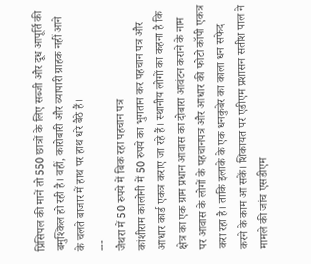प्रिंसिपल की मानें तो 550 छात्रों के लिए सब्जी और दूध आपूर्ति की बमुश्किल हो रही है। वहीं, कारोबारी और व्यापारी ग्राहक नहीं आने के चलते बाजार में हाथ पर हाथ धरे बैठे हैं।
---
जैथरा में 50 रुपये में बिक रहा पहचान पत्र
कांशीराम कालोनी में 50 रुपये का भुगतान कर पहचान पत्र और आधार कार्ड एकत्र कराए जा रहे हैं। स्थानीय लोगों का कहना है कि क्षेत्र का एक ग्राम प्रधान आवास का दोबारा आवंटन कराने के नाम पर आवास के लोगों के पहचानपत्र और आधार की फोटो कॉपी एकत्र करा रहा है। ताकि इलाके के एक धनकुबेर का काला धन सफेद करने के काम आ सकें। शिकायत पर एडीएम प्रशासन सतीश पाल ने मामले की जांच एसडीएम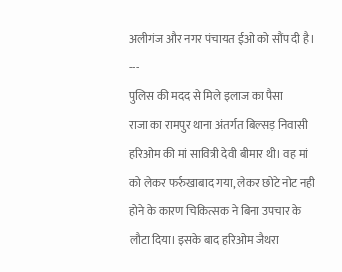अलीगंज और नगर पंचायत ईओ को सौंप दी है।
---
पुलिस की मदद से मिले इलाज का पैसा
राजा का रामपुर थाना अंतर्गत बिल्सड़ निवासी हरिओम की मां सावित्री देवी बीमार थी। वह मां को लेकर फर्रुखाबाद गया, लेकर छोटे नोट नही होने के कारण चिकित्सक ने बिना उपचार के लौटा दिया। इसके बाद हरिओम जैथरा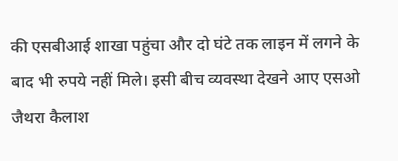की एसबीआई शाखा पहुंचा और दो घंटे तक लाइन में लगने के बाद भी रुपये नहीं मिले। इसी बीच व्यवस्था देखने आए एसओ जैथरा कैलाश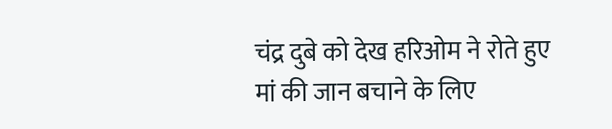चंद्र दुबे को देख हरिओम ने रोते हुए मां की जान बचाने के लिए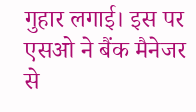गुहार लगाई। इस पर एसओ ने बैंक मैनेजर से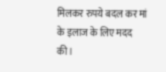मिलकर रुपये बदल कर मां के इलाज के लिए मदद की।